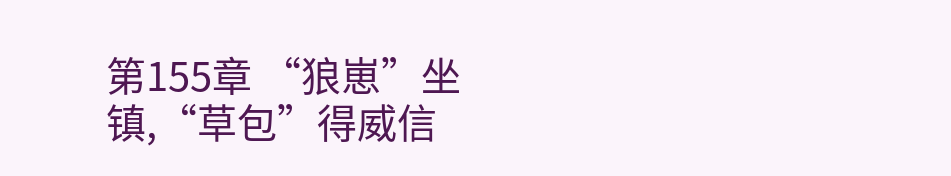第155章 “狼崽”坐镇,“草包”得威信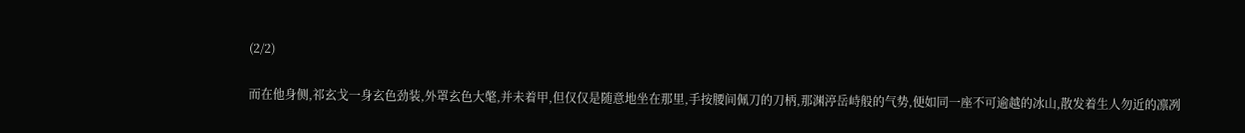(2/2)

而在他身侧,祁玄戈一身玄色劲装,外罩玄色大氅,并未着甲,但仅仅是随意地坐在那里,手按腰间佩刀的刀柄,那渊渟岳峙般的气势,便如同一座不可逾越的冰山,散发着生人勿近的凛冽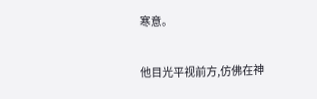寒意。

他目光平视前方,仿佛在神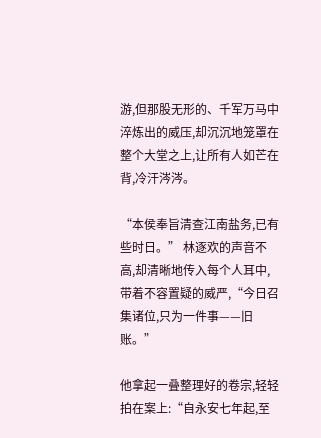游,但那股无形的、千军万马中淬炼出的威压,却沉沉地笼罩在整个大堂之上,让所有人如芒在背,冷汗涔涔。

“本侯奉旨清查江南盐务,已有些时日。” 林逐欢的声音不高,却清晰地传入每个人耳中,带着不容置疑的威严,“今日召集诸位,只为一件事——旧账。”

他拿起一叠整理好的卷宗,轻轻拍在案上:“自永安七年起,至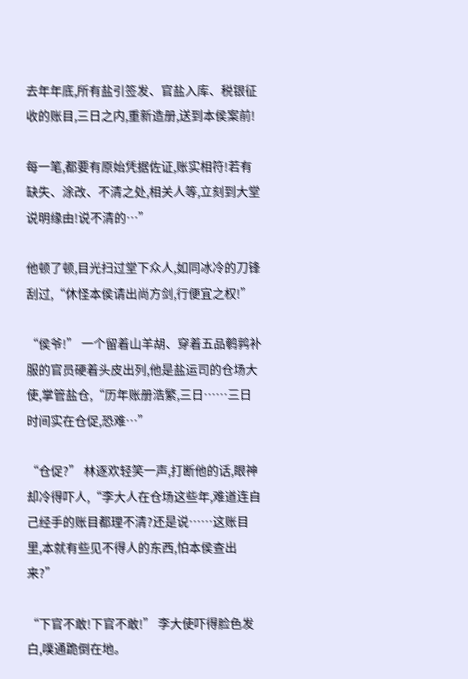去年年底,所有盐引签发、官盐入库、税银征收的账目,三日之内,重新造册,送到本侯案前!

每一笔,都要有原始凭据佐证,账实相符!若有缺失、涂改、不清之处,相关人等,立刻到大堂说明缘由!说不清的…”

他顿了顿,目光扫过堂下众人,如同冰冷的刀锋刮过,“休怪本侯请出尚方剑,行便宜之权!”

“侯爷!” 一个留着山羊胡、穿着五品鹌鹑补服的官员硬着头皮出列,他是盐运司的仓场大使,掌管盐仓,“历年账册浩繁,三日……三日时间实在仓促,恐难…”

“仓促?” 林逐欢轻笑一声,打断他的话,眼神却冷得吓人,“李大人在仓场这些年,难道连自己经手的账目都理不清?还是说……这账目里,本就有些见不得人的东西,怕本侯查出来?”

“下官不敢!下官不敢!” 李大使吓得脸色发白,噗通跪倒在地。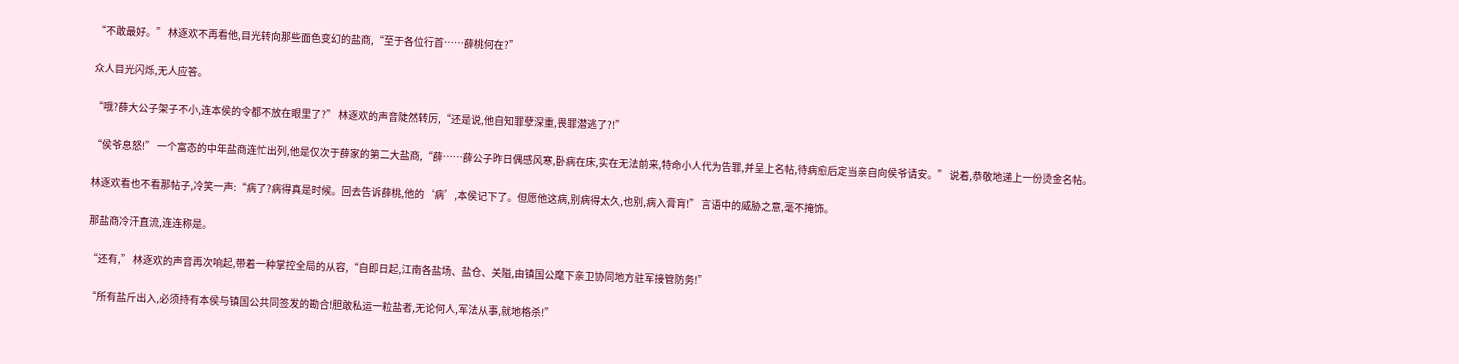“不敢最好。” 林逐欢不再看他,目光转向那些面色变幻的盐商,“至于各位行首……薛桃何在?”

众人目光闪烁,无人应答。

“哦?薛大公子架子不小,连本侯的令都不放在眼里了?” 林逐欢的声音陡然转厉,“还是说,他自知罪孽深重,畏罪潜逃了?!”

“侯爷息怒!” 一个富态的中年盐商连忙出列,他是仅次于薛家的第二大盐商,“薛……薛公子昨日偶感风寒,卧病在床,实在无法前来,特命小人代为告罪,并呈上名帖,待病愈后定当亲自向侯爷请安。” 说着,恭敬地递上一份烫金名帖。

林逐欢看也不看那帖子,冷笑一声:“病了?病得真是时候。回去告诉薛桃,他的‘病’,本侯记下了。但愿他这病,别病得太久,也别,病入膏肓!” 言语中的威胁之意,毫不掩饰。

那盐商冷汗直流,连连称是。

“还有,” 林逐欢的声音再次响起,带着一种掌控全局的从容,“自即日起,江南各盐场、盐仓、关隘,由镇国公麾下亲卫协同地方驻军接管防务!”

“所有盐斤出入,必须持有本侯与镇国公共同签发的勘合!胆敢私运一粒盐者,无论何人,军法从事,就地格杀!”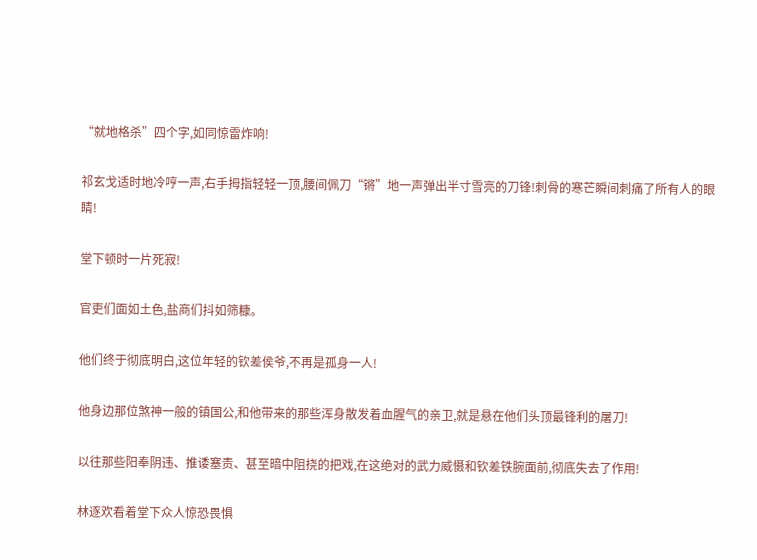“就地格杀”四个字,如同惊雷炸响!

祁玄戈适时地冷哼一声,右手拇指轻轻一顶,腰间佩刀“锵”地一声弹出半寸雪亮的刀锋!刺骨的寒芒瞬间刺痛了所有人的眼睛!

堂下顿时一片死寂!

官吏们面如土色,盐商们抖如筛糠。

他们终于彻底明白,这位年轻的钦差侯爷,不再是孤身一人!

他身边那位煞神一般的镇国公,和他带来的那些浑身散发着血腥气的亲卫,就是悬在他们头顶最锋利的屠刀!

以往那些阳奉阴违、推诿塞责、甚至暗中阻挠的把戏,在这绝对的武力威慑和钦差铁腕面前,彻底失去了作用!

林逐欢看着堂下众人惊恐畏惧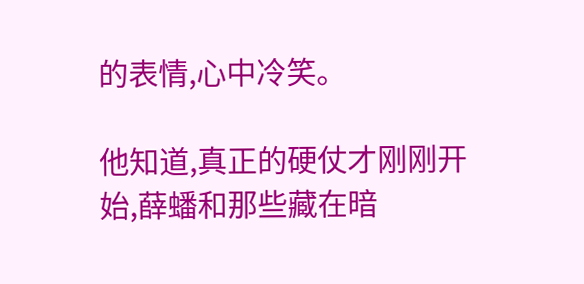的表情,心中冷笑。

他知道,真正的硬仗才刚刚开始,薛蟠和那些藏在暗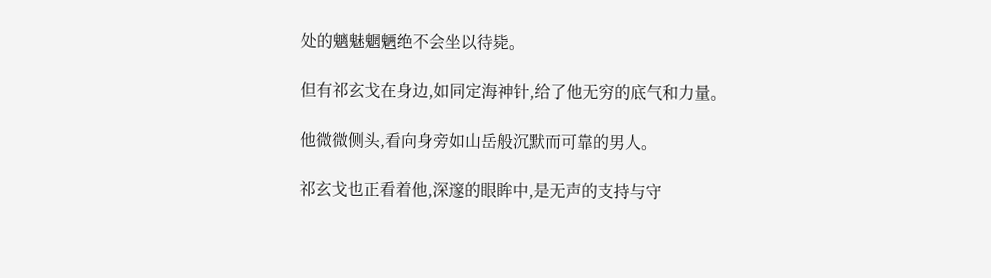处的魑魅魍魉绝不会坐以待毙。

但有祁玄戈在身边,如同定海神针,给了他无穷的底气和力量。

他微微侧头,看向身旁如山岳般沉默而可靠的男人。

祁玄戈也正看着他,深邃的眼眸中,是无声的支持与守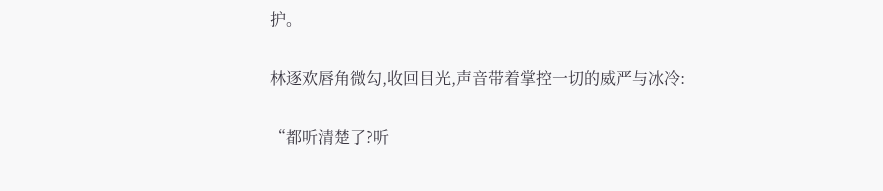护。

林逐欢唇角微勾,收回目光,声音带着掌控一切的威严与冰冷:

“都听清楚了?听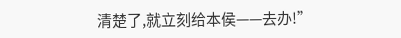清楚了,就立刻给本侯——去办!”